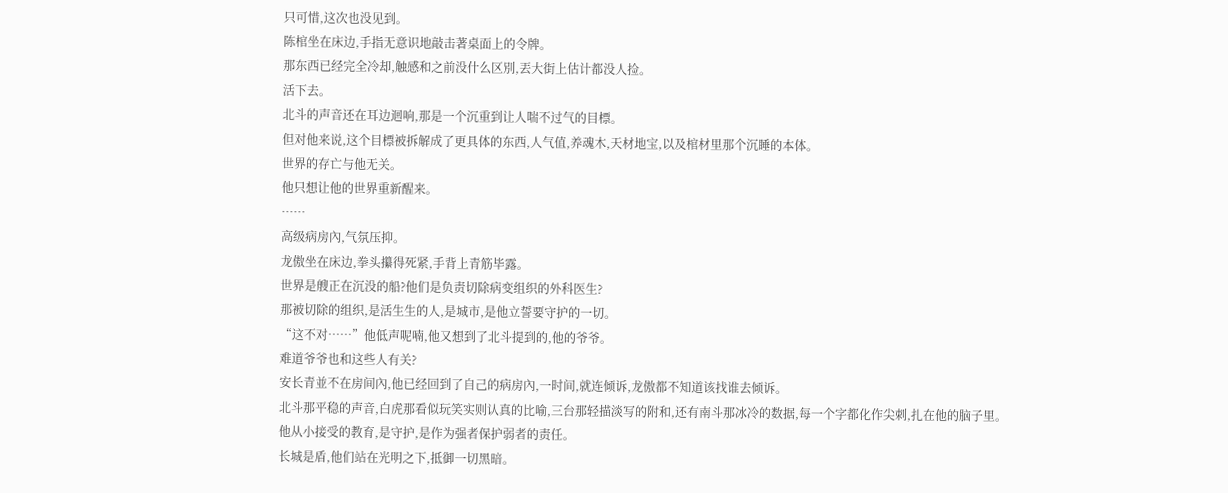只可惜,这次也没见到。
陈棺坐在床边,手指无意识地敲击著桌面上的令牌。
那东西已经完全冷却,触感和之前没什么区別,丟大街上估计都没人捡。
活下去。
北斗的声音还在耳边迴响,那是一个沉重到让人喘不过气的目標。
但对他来说,这个目標被拆解成了更具体的东西,人气值,养魂木,天材地宝,以及棺材里那个沉睡的本体。
世界的存亡与他无关。
他只想让他的世界重新醒来。
……
高级病房內,气氛压抑。
龙傲坐在床边,拳头攥得死紧,手背上青筋毕露。
世界是艘正在沉没的船?他们是负责切除病变组织的外科医生?
那被切除的组织,是活生生的人,是城市,是他立誓要守护的一切。
“这不对……”他低声呢喃,他又想到了北斗提到的,他的爷爷。
难道爷爷也和这些人有关?
安长青並不在房间內,他已经回到了自己的病房內,一时间,就连倾诉,龙傲都不知道该找谁去倾诉。
北斗那平稳的声音,白虎那看似玩笑实则认真的比喻,三台那轻描淡写的附和,还有南斗那冰冷的数据,每一个字都化作尖刺,扎在他的脑子里。
他从小接受的教育,是守护,是作为强者保护弱者的责任。
长城是盾,他们站在光明之下,抵御一切黑暗。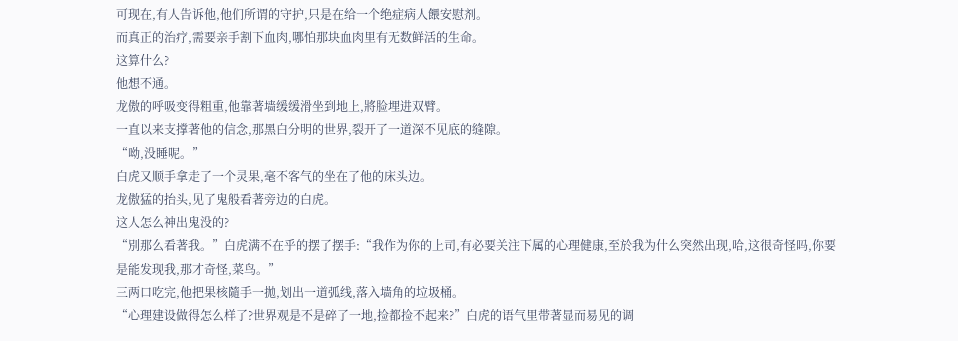可现在,有人告诉他,他们所谓的守护,只是在给一个绝症病人餵安慰剂。
而真正的治疗,需要亲手割下血肉,哪怕那块血肉里有无数鲜活的生命。
这算什么?
他想不通。
龙傲的呼吸变得粗重,他靠著墙缓缓滑坐到地上,將脸埋进双臂。
一直以来支撑著他的信念,那黑白分明的世界,裂开了一道深不见底的缝隙。
“呦,没睡呢。”
白虎又顺手拿走了一个灵果,毫不客气的坐在了他的床头边。
龙傲猛的抬头,见了鬼般看著旁边的白虎。
这人怎么神出鬼没的?
“別那么看著我。”白虎满不在乎的摆了摆手:“我作为你的上司,有必要关注下属的心理健康,至於我为什么突然出现,哈,这很奇怪吗,你要是能发现我,那才奇怪,菜鸟。”
三两口吃完,他把果核隨手一拋,划出一道弧线,落入墙角的垃圾桶。
“心理建设做得怎么样了?世界观是不是碎了一地,捡都捡不起来?”白虎的语气里带著显而易见的调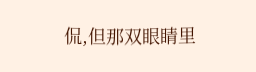侃,但那双眼睛里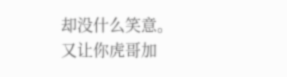却没什么笑意。
又让你虎哥加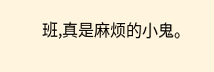班,真是麻烦的小鬼。